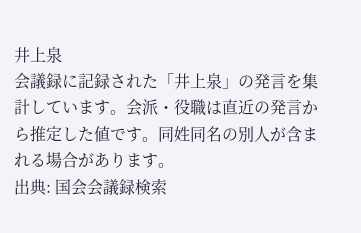井上泉
会議録に記録された「井上泉」の発言を集計しています。会派・役職は直近の発言から推定した値です。同姓同名の別人が含まれる場合があります。
出典: 国会会議録検索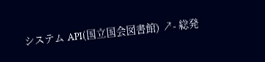システム API(国立国会図書館) ↗- 総発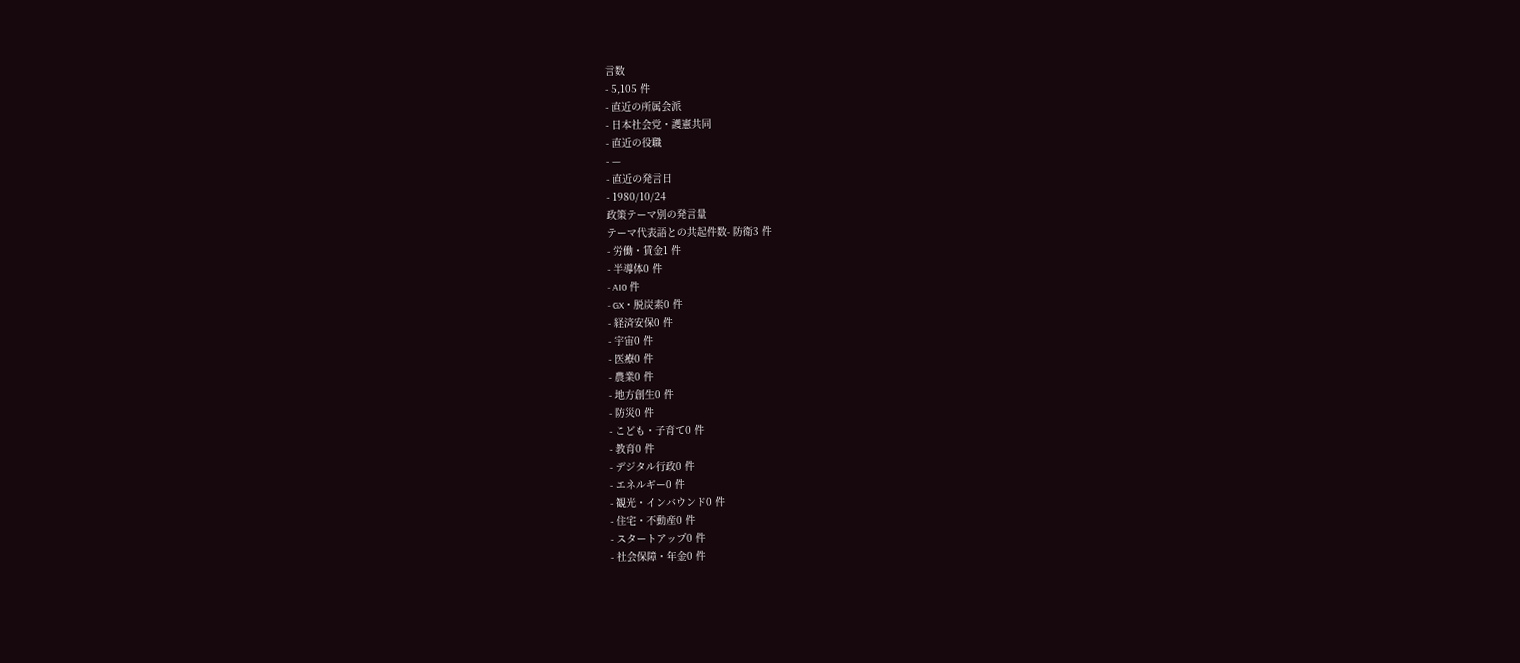言数
- 5,105 件
- 直近の所属会派
- 日本社会党・護憲共同
- 直近の役職
- —
- 直近の発言日
- 1980/10/24
政策テーマ別の発言量
テーマ代表語との共起件数- 防衛3 件
- 労働・賃金1 件
- 半導体0 件
- AI0 件
- GX・脱炭素0 件
- 経済安保0 件
- 宇宙0 件
- 医療0 件
- 農業0 件
- 地方創生0 件
- 防災0 件
- こども・子育て0 件
- 教育0 件
- デジタル行政0 件
- エネルギー0 件
- 観光・インバウンド0 件
- 住宅・不動産0 件
- スタートアップ0 件
- 社会保障・年金0 件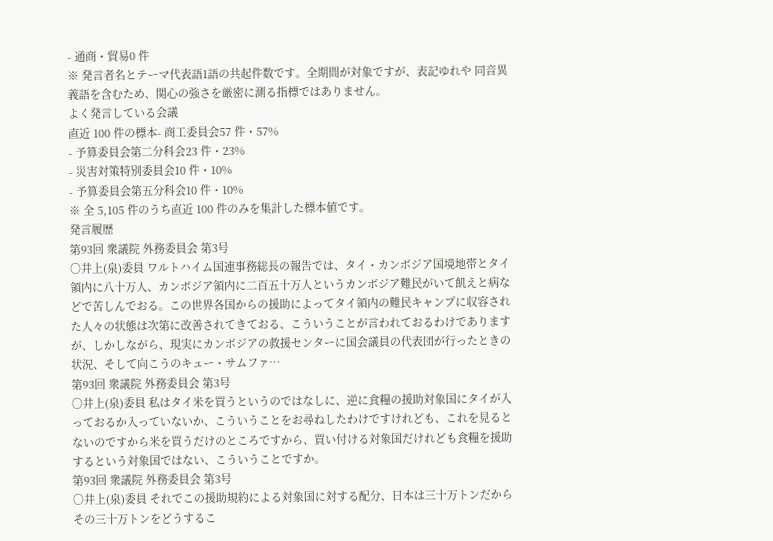- 通商・貿易0 件
※ 発言者名とテーマ代表語1語の共起件数です。全期間が対象ですが、表記ゆれや 同音異義語を含むため、関心の強さを厳密に測る指標ではありません。
よく発言している会議
直近 100 件の標本- 商工委員会57 件・57%
- 予算委員会第二分科会23 件・23%
- 災害対策特別委員会10 件・10%
- 予算委員会第五分科会10 件・10%
※ 全 5,105 件のうち直近 100 件のみを集計した標本値です。
発言履歴
第93回 衆議院 外務委員会 第3号
○井上(泉)委員 ワルトハイム国連事務総長の報告では、タイ・カンボジア国境地帯とタイ領内に八十万人、カンボジア領内に二百五十万人というカンボジア難民がいて飢えと病などで苦しんでおる。この世界各国からの援助によってタイ領内の難民キャンプに収容された人々の状態は次第に改善されてきておる、こういうことが言われておるわけでありますが、しかしながら、現実にカンボジアの救援センターに国会議員の代表団が行ったときの状況、そして向こうのキュー・サムファ…
第93回 衆議院 外務委員会 第3号
○井上(泉)委員 私はタイ米を買うというのではなしに、逆に食糧の援助対象国にタイが入っておるか入っていないか、こういうことをお尋ねしたわけですけれども、これを見るとないのですから米を買うだけのところですから、買い付ける対象国だけれども食糧を援助するという対象国ではない、こういうことですか。
第93回 衆議院 外務委員会 第3号
○井上(泉)委員 それでこの援助規約による対象国に対する配分、日本は三十万トンだからその三十万トンをどうするこ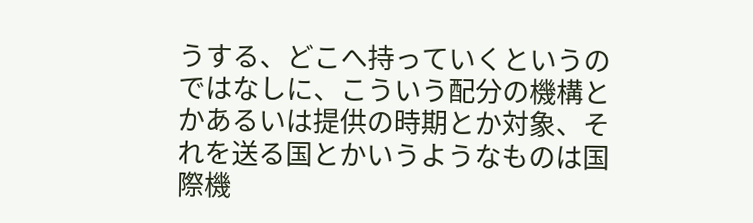うする、どこへ持っていくというのではなしに、こういう配分の機構とかあるいは提供の時期とか対象、それを送る国とかいうようなものは国際機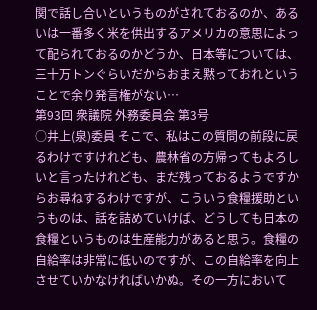関で話し合いというものがされておるのか、あるいは一番多く米を供出するアメリカの意思によって配られておるのかどうか、日本等については、三十万トンぐらいだからおまえ黙っておれということで余り発言権がない…
第93回 衆議院 外務委員会 第3号
○井上(泉)委員 そこで、私はこの質問の前段に戻るわけですけれども、農林省の方帰ってもよろしいと言ったけれども、まだ残っておるようですからお尋ねするわけですが、こういう食糧援助というものは、話を詰めていけば、どうしても日本の食糧というものは生産能力があると思う。食糧の自給率は非常に低いのですが、この自給率を向上させていかなければいかぬ。その一方において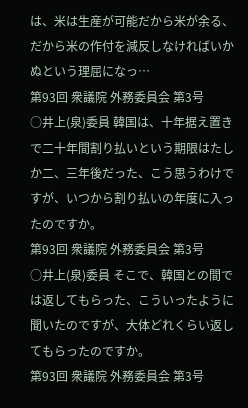は、米は生産が可能だから米が余る、だから米の作付を減反しなければいかぬという理屈になっ…
第93回 衆議院 外務委員会 第3号
○井上(泉)委員 韓国は、十年据え置きで二十年間割り払いという期限はたしか二、三年後だった、こう思うわけですが、いつから割り払いの年度に入ったのですか。
第93回 衆議院 外務委員会 第3号
○井上(泉)委員 そこで、韓国との間では返してもらった、こういったように聞いたのですが、大体どれくらい返してもらったのですか。
第93回 衆議院 外務委員会 第3号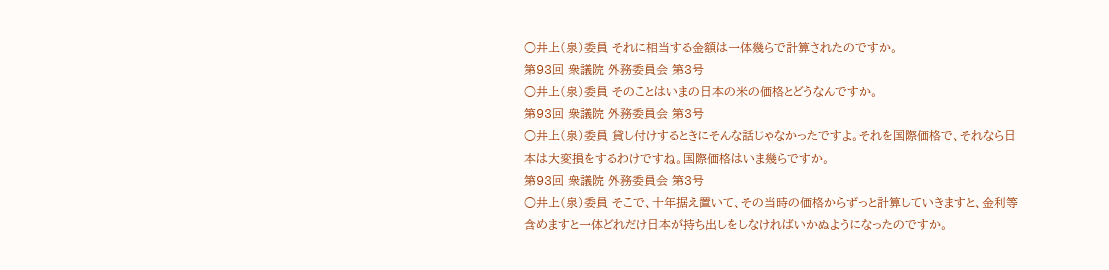○井上(泉)委員 それに相当する金額は一体幾らで計算されたのですか。
第93回 衆議院 外務委員会 第3号
○井上(泉)委員 そのことはいまの日本の米の価格とどうなんですか。
第93回 衆議院 外務委員会 第3号
○井上(泉)委員 貸し付けするときにそんな話じゃなかったですよ。それを国際価格で、それなら日本は大変損をするわけですね。国際価格はいま幾らですか。
第93回 衆議院 外務委員会 第3号
○井上(泉)委員 そこで、十年据え置いて、その当時の価格からずっと計算していきますと、金利等含めますと一体どれだけ日本が持ち出しをしなければいかぬようになったのですか。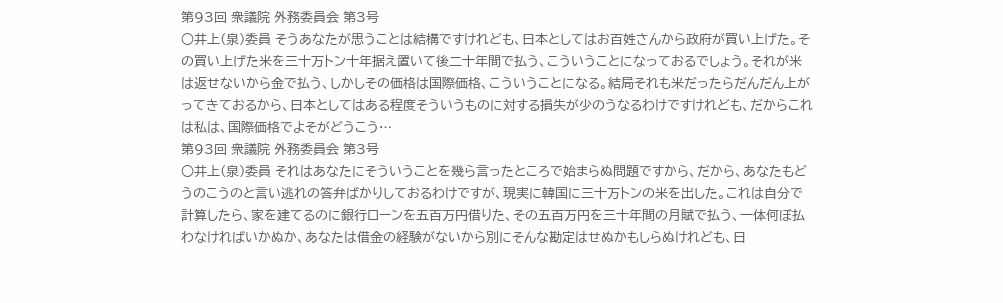第93回 衆議院 外務委員会 第3号
○井上(泉)委員 そうあなたが思うことは結構ですけれども、日本としてはお百姓さんから政府が買い上げた。その買い上げた米を三十万トン十年据え置いて後二十年間で払う、こういうことになっておるでしょう。それが米は返せないから金で払う、しかしその価格は国際価格、こういうことになる。結局それも米だったらだんだん上がってきておるから、日本としてはある程度そういうものに対する損失が少のうなるわけですけれども、だからこれは私は、国際価格でよそがどうこう…
第93回 衆議院 外務委員会 第3号
○井上(泉)委員 それはあなたにそういうことを幾ら言ったところで始まらぬ問題ですから、だから、あなたもどうのこうのと言い逃れの答弁ばかりしておるわけですが、現実に韓国に三十万トンの米を出した。これは自分で計算したら、家を建てるのに銀行ローンを五百万円借りた、その五百万円を三十年間の月賦で払う、一体何ぼ払わなければいかぬか、あなたは借金の経験がないから別にそんな勘定はせぬかもしらぬけれども、日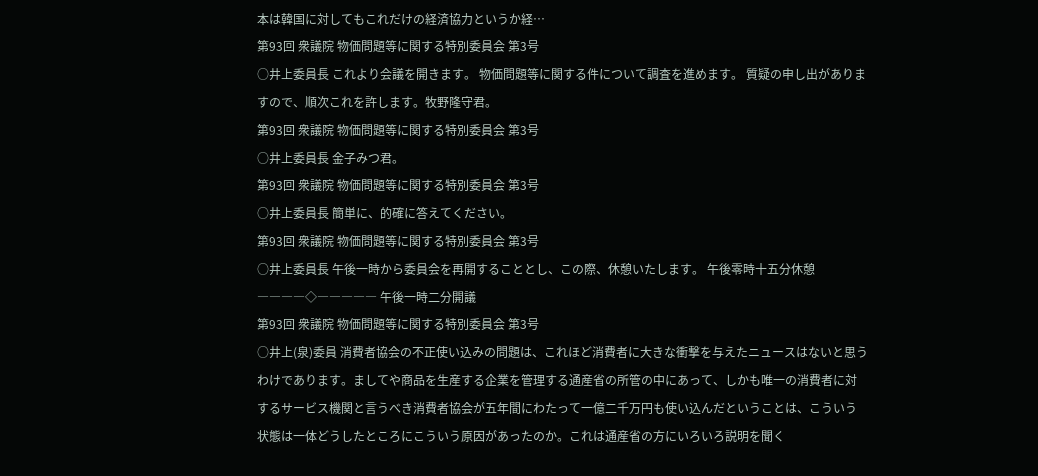本は韓国に対してもこれだけの経済協力というか経…
第93回 衆議院 物価問題等に関する特別委員会 第3号
○井上委員長 これより会議を開きます。 物価問題等に関する件について調査を進めます。 質疑の申し出がありますので、順次これを許します。牧野隆守君。
第93回 衆議院 物価問題等に関する特別委員会 第3号
○井上委員長 金子みつ君。
第93回 衆議院 物価問題等に関する特別委員会 第3号
○井上委員長 簡単に、的確に答えてください。
第93回 衆議院 物価問題等に関する特別委員会 第3号
○井上委員長 午後一時から委員会を再開することとし、この際、休憩いたします。 午後零時十五分休憩 ――――◇――――― 午後一時二分開議
第93回 衆議院 物価問題等に関する特別委員会 第3号
○井上(泉)委員 消費者協会の不正使い込みの問題は、これほど消費者に大きな衝撃を与えたニュースはないと思うわけであります。ましてや商品を生産する企業を管理する通産省の所管の中にあって、しかも唯一の消費者に対するサービス機関と言うべき消費者協会が五年間にわたって一億二千万円も使い込んだということは、こういう状態は一体どうしたところにこういう原因があったのか。これは通産省の方にいろいろ説明を聞く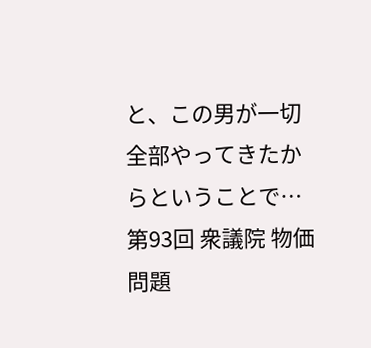と、この男が一切全部やってきたからということで…
第93回 衆議院 物価問題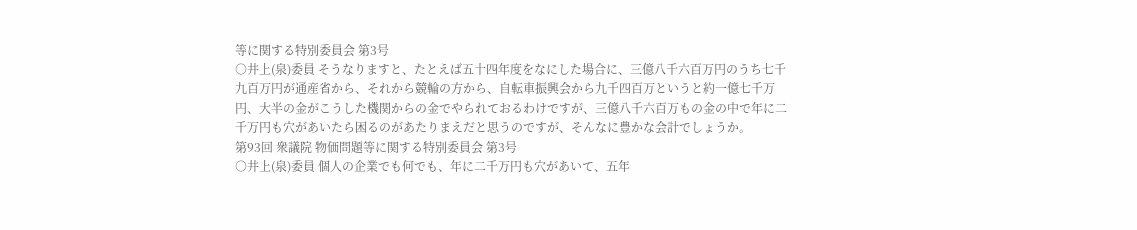等に関する特別委員会 第3号
○井上(泉)委員 そうなりますと、たとえば五十四年度をなにした場合に、三億八千六百万円のうち七千九百万円が通産省から、それから競輪の方から、自転車振興会から九千四百万というと約一億七千万円、大半の金がこうした機関からの金でやられておるわけですが、三億八千六百万もの金の中で年に二千万円も穴があいたら困るのがあたりまえだと思うのですが、そんなに豊かな会計でしょうか。
第93回 衆議院 物価問題等に関する特別委員会 第3号
○井上(泉)委員 個人の企業でも何でも、年に二千万円も穴があいて、五年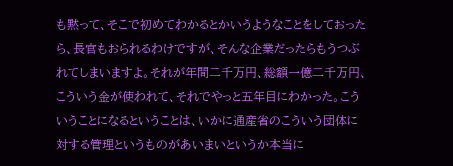も黙って、そこで初めてわかるとかいうようなことをしておったら、長官もおられるわけですが、そんな企業だったらもうつぶれてしまいますよ。それが年間二千万円、総額一億二千万円、こういう金が使われて、それでやっと五年目にわかった。こういうことになるということは、いかに通産省のこういう団体に対する管理というものがあいまいというか本当に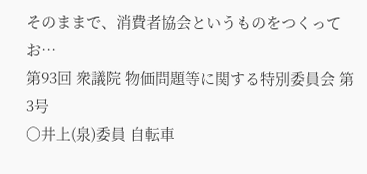そのままで、消費者協会というものをつくってお…
第93回 衆議院 物価問題等に関する特別委員会 第3号
○井上(泉)委員 自転車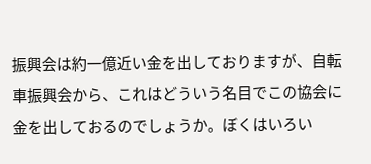振興会は約一億近い金を出しておりますが、自転車振興会から、これはどういう名目でこの協会に金を出しておるのでしょうか。ぼくはいろい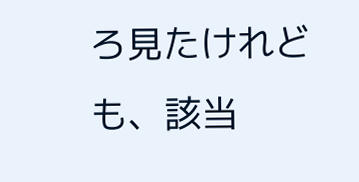ろ見たけれども、該当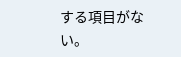する項目がない。